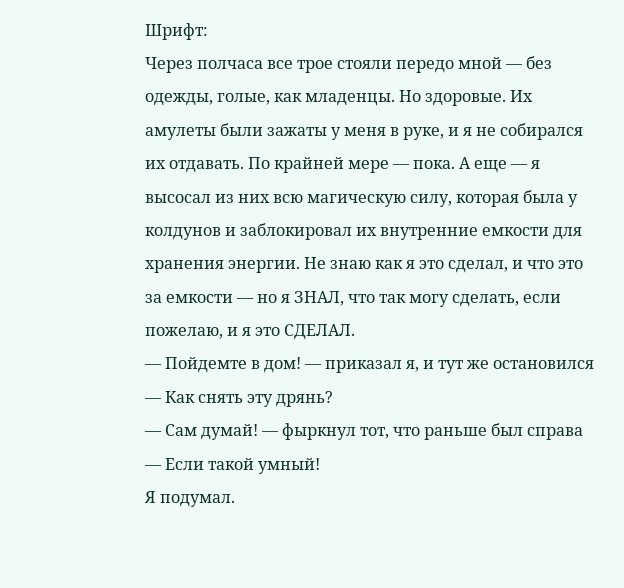Шрифт:
Через полчаса все трое стояли передо мной — без одежды, голые, как младенцы. Но здоровые. Их амулеты были зажаты у меня в руке, и я не собирался их отдавать. По крайней мере — пока. А еще — я высосал из них всю магическую силу, которая была у колдунов и заблокировал их внутренние емкости для хранения энергии. Не знаю как я это сделал, и что это за емкости — но я ЗНАЛ, что так могу сделать, если пожелаю, и я это СДЕЛАЛ.
— Пойдемте в дом! — приказал я, и тут же остановился — Как снять эту дрянь?
— Сам думай! — фыркнул тот, что раньше был справа — Если такой умный!
Я подумал.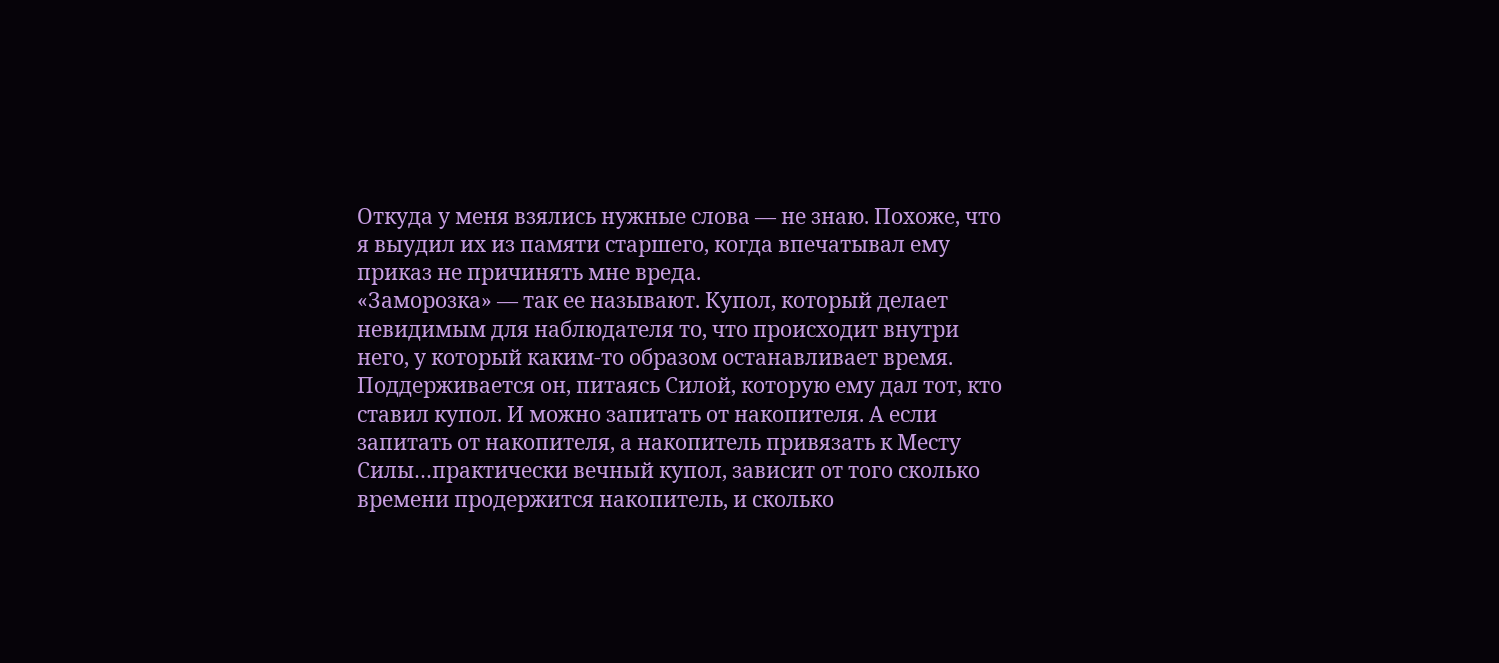Откуда у меня взялись нужные слова — не знаю. Похоже, что я выудил их из памяти старшего, когда впечатывал ему приказ не причинять мне вреда.
«Заморозка» — так ее называют. Купол, который делает невидимым для наблюдателя то, что происходит внутри него, у который каким-то образом останавливает время. Поддерживается он, питаясь Силой, которую ему дал тот, кто ставил купол. И можно запитать от накопителя. А если запитать от накопителя, а накопитель привязать к Месту Силы…практически вечный купол, зависит от того сколько времени продержится накопитель, и сколько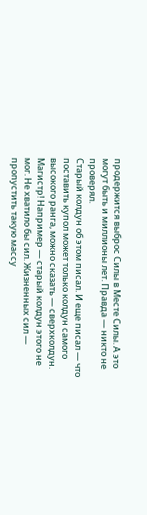продержится выброс Силы в Месте Силы. А это могут быть и миллионы лет. Правда — никто не проверял.
Старый колдун об этом писал. И еще писал — что поставить купол может только колдун самого высокого ранга, можно сказать — сверхколдун. Магистр! Например — старый колдун этого не мог. Не хватило бы сил. Жизненных сил — пропустить такую массу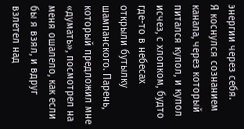энергии через себя.
Я коснулся сознанием канала, через который питался купол, и купол исчез, с хлопком, будто где-то в небесах открыли бутылку шампанского. Парень, который предложил мне «думать», посмотрел на меня ошалело, как если бы я взял, и вдруг взлетел над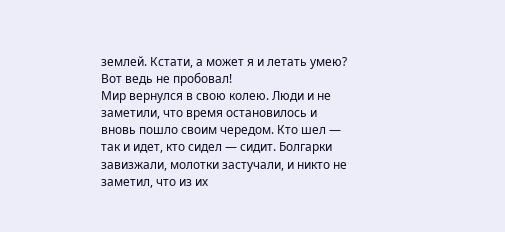землей. Кстати, а может я и летать умею? Вот ведь не пробовал!
Мир вернулся в свою колею. Люди и не заметили, что время остановилось и вновь пошло своим чередом. Кто шел — так и идет, кто сидел — сидит. Болгарки завизжали, молотки застучали, и никто не заметил, что из их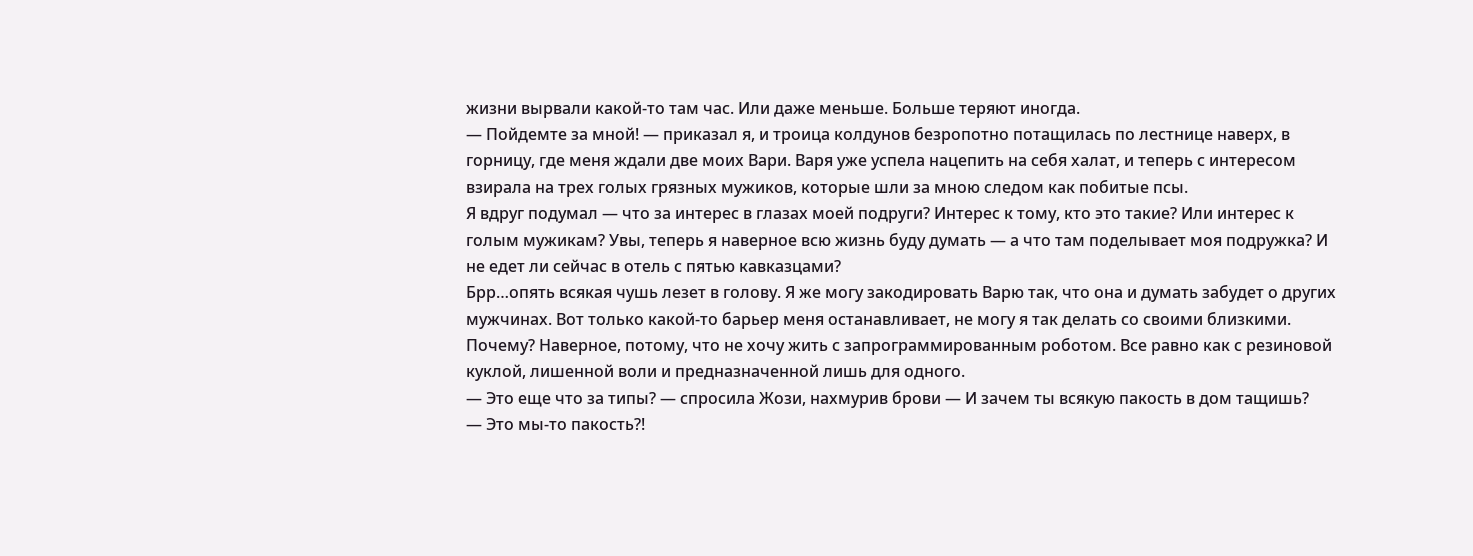жизни вырвали какой-то там час. Или даже меньше. Больше теряют иногда.
— Пойдемте за мной! — приказал я, и троица колдунов безропотно потащилась по лестнице наверх, в горницу, где меня ждали две моих Вари. Варя уже успела нацепить на себя халат, и теперь с интересом взирала на трех голых грязных мужиков, которые шли за мною следом как побитые псы.
Я вдруг подумал — что за интерес в глазах моей подруги? Интерес к тому, кто это такие? Или интерес к голым мужикам? Увы, теперь я наверное всю жизнь буду думать — а что там поделывает моя подружка? И не едет ли сейчас в отель с пятью кавказцами?
Брр…опять всякая чушь лезет в голову. Я же могу закодировать Варю так, что она и думать забудет о других мужчинах. Вот только какой-то барьер меня останавливает, не могу я так делать со своими близкими. Почему? Наверное, потому, что не хочу жить с запрограммированным роботом. Все равно как с резиновой куклой, лишенной воли и предназначенной лишь для одного.
— Это еще что за типы? — спросила Жози, нахмурив брови — И зачем ты всякую пакость в дом тащишь?
— Это мы-то пакость?!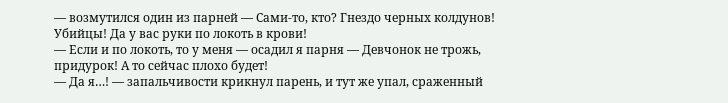— возмутился один из парней — Сами-то, кто? Гнездо черных колдунов! Убийцы! Да у вас руки по локоть в крови!
— Если и по локоть, то у меня — осадил я парня — Девчонок не трожь, придурок! А то сейчас плохо будет!
— Да я…! — запальчивости крикнул парень, и тут же упал, сраженный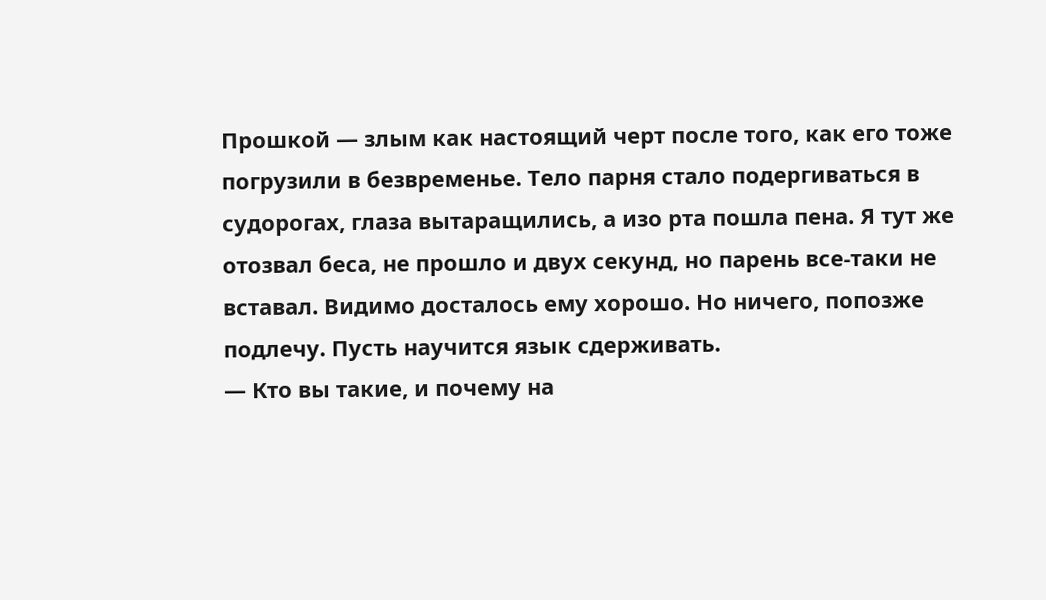Прошкой — злым как настоящий черт после того, как его тоже погрузили в безвременье. Тело парня стало подергиваться в судорогах, глаза вытаращились, а изо рта пошла пена. Я тут же отозвал беса, не прошло и двух секунд, но парень все-таки не вставал. Видимо досталось ему хорошо. Но ничего, попозже подлечу. Пусть научится язык сдерживать.
— Кто вы такие, и почему на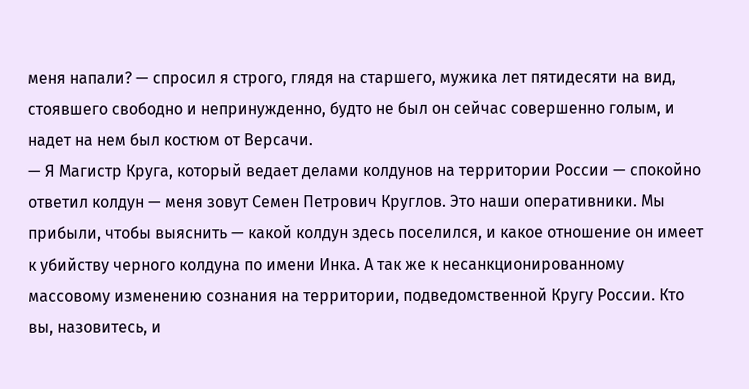меня напали? — спросил я строго, глядя на старшего, мужика лет пятидесяти на вид, стоявшего свободно и непринужденно, будто не был он сейчас совершенно голым, и надет на нем был костюм от Версачи.
— Я Магистр Круга, который ведает делами колдунов на территории России — спокойно ответил колдун — меня зовут Семен Петрович Круглов. Это наши оперативники. Мы прибыли, чтобы выяснить — какой колдун здесь поселился, и какое отношение он имеет к убийству черного колдуна по имени Инка. А так же к несанкционированному массовому изменению сознания на территории, подведомственной Кругу России. Кто вы, назовитесь, и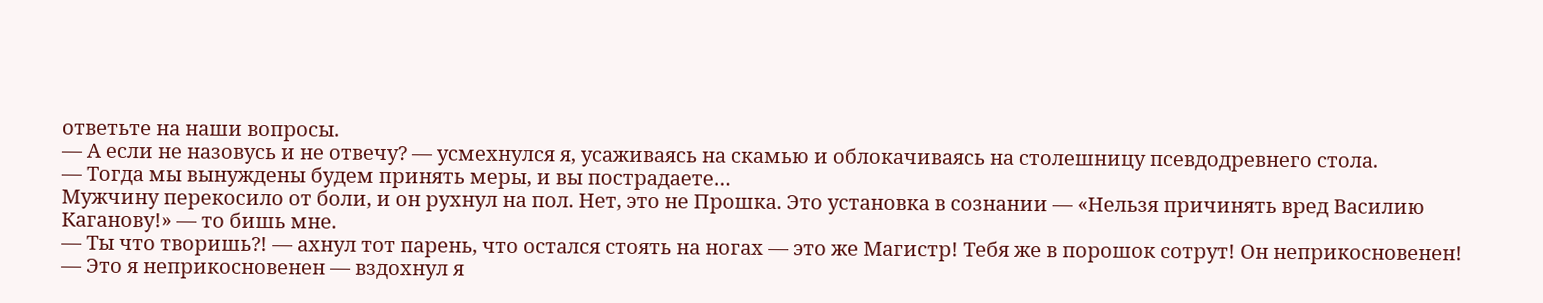ответьте на наши вопросы.
— А если не назовусь и не отвечу? — усмехнулся я, усаживаясь на скамью и облокачиваясь на столешницу псевдодревнего стола.
— Тогда мы вынуждены будем принять меры, и вы пострадаете…
Мужчину перекосило от боли, и он рухнул на пол. Нет, это не Прошка. Это установка в сознании — «Нельзя причинять вред Василию Каганову!» — то бишь мне.
— Ты что творишь?! — ахнул тот парень, что остался стоять на ногах — это же Магистр! Тебя же в порошок сотрут! Он неприкосновенен!
— Это я неприкосновенен — вздохнул я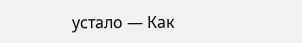устало — Как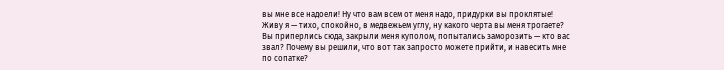вы мне все надоели! Ну что вам всем от меня надо, придурки вы проклятые! Живу я — тихо, спокойно, в медвежьем углу, ну какого черта вы меня трогаете? Вы приперлись сюда, закрыли меня куполом, попытались заморозить — кто вас звал? Почему вы решили, что вот так запросто можете прийти, и навесить мне по сопатке?